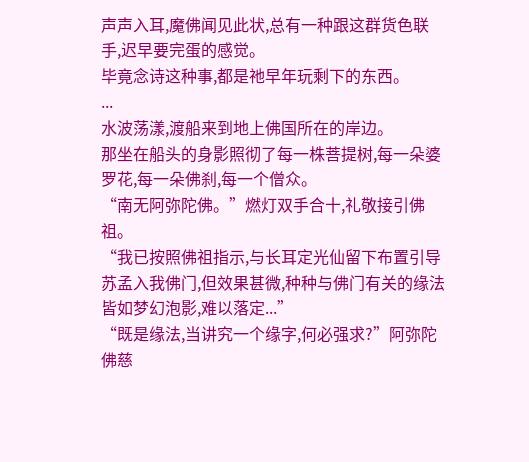声声入耳,魔佛闻见此状,总有一种跟这群货色联手,迟早要完蛋的感觉。
毕竟念诗这种事,都是祂早年玩剩下的东西。
...
水波荡漾,渡船来到地上佛国所在的岸边。
那坐在船头的身影照彻了每一株菩提树,每一朵婆罗花,每一朵佛刹,每一个僧众。
“南无阿弥陀佛。”燃灯双手合十,礼敬接引佛祖。
“我已按照佛祖指示,与长耳定光仙留下布置引导苏孟入我佛门,但效果甚微,种种与佛门有关的缘法皆如梦幻泡影,难以落定...”
“既是缘法,当讲究一个缘字,何必强求?”阿弥陀佛慈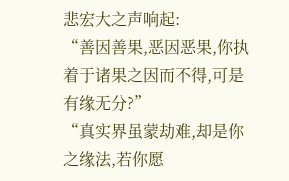悲宏大之声响起:
“善因善果,恶因恶果,你执着于诸果之因而不得,可是有缘无分?”
“真实界虽蒙劫难,却是你之缘法,若你愿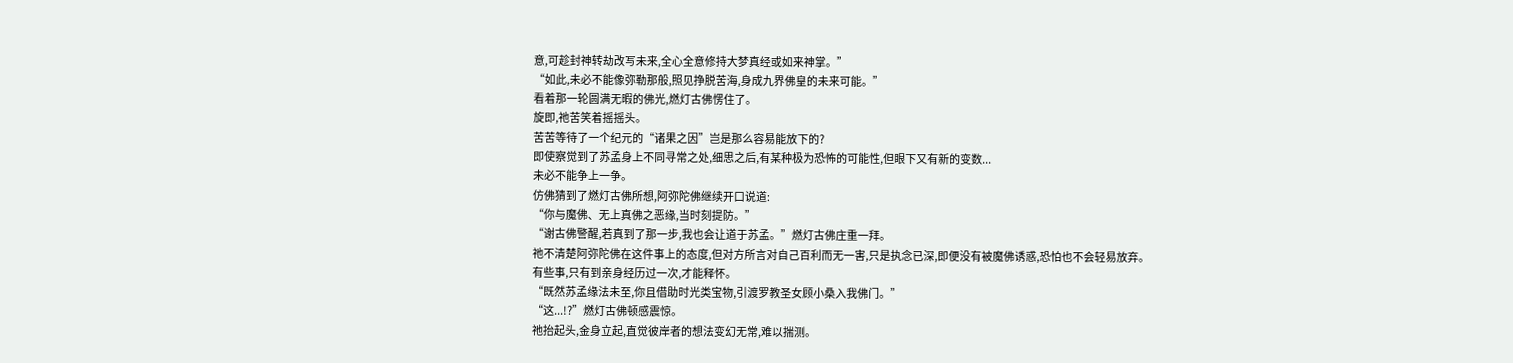意,可趁封神转劫改写未来,全心全意修持大梦真经或如来神掌。”
“如此,未必不能像弥勒那般,照见挣脱苦海,身成九界佛皇的未来可能。”
看着那一轮圆满无暇的佛光,燃灯古佛愣住了。
旋即,祂苦笑着摇摇头。
苦苦等待了一个纪元的“诸果之因”岂是那么容易能放下的?
即使察觉到了苏孟身上不同寻常之处,细思之后,有某种极为恐怖的可能性,但眼下又有新的变数...
未必不能争上一争。
仿佛猜到了燃灯古佛所想,阿弥陀佛继续开口说道:
“你与魔佛、无上真佛之恶缘,当时刻提防。”
“谢古佛警醒,若真到了那一步,我也会让道于苏孟。”燃灯古佛庄重一拜。
祂不清楚阿弥陀佛在这件事上的态度,但对方所言对自己百利而无一害,只是执念已深,即便没有被魔佛诱惑,恐怕也不会轻易放弃。
有些事,只有到亲身经历过一次,才能释怀。
“既然苏孟缘法未至,你且借助时光类宝物,引渡罗教圣女顾小桑入我佛门。”
“这...!?”燃灯古佛顿感震惊。
祂抬起头,金身立起,直觉彼岸者的想法变幻无常,难以揣测。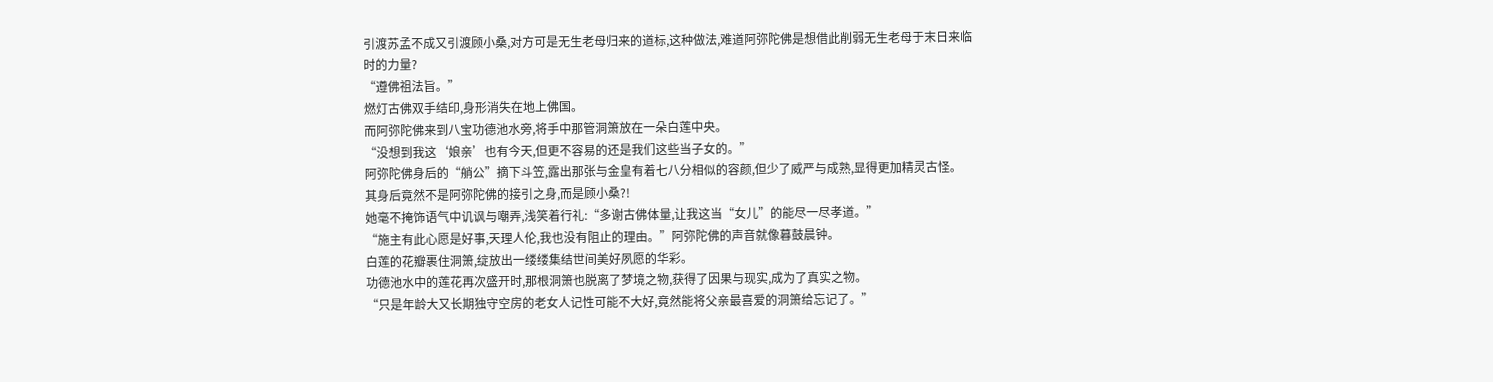引渡苏孟不成又引渡顾小桑,对方可是无生老母归来的道标,这种做法,难道阿弥陀佛是想借此削弱无生老母于末日来临时的力量?
“遵佛祖法旨。”
燃灯古佛双手结印,身形消失在地上佛国。
而阿弥陀佛来到八宝功德池水旁,将手中那管洞箫放在一朵白莲中央。
“没想到我这‘娘亲’也有今天,但更不容易的还是我们这些当子女的。”
阿弥陀佛身后的“艄公”摘下斗笠,露出那张与金皇有着七八分相似的容颜,但少了威严与成熟,显得更加精灵古怪。
其身后竟然不是阿弥陀佛的接引之身,而是顾小桑?!
她毫不掩饰语气中讥讽与嘲弄,浅笑着行礼:“多谢古佛体量,让我这当“女儿”的能尽一尽孝道。”
“施主有此心愿是好事,天理人伦,我也没有阻止的理由。”阿弥陀佛的声音就像暮鼓晨钟。
白莲的花瓣裹住洞箫,绽放出一缕缕集结世间美好夙愿的华彩。
功德池水中的莲花再次盛开时,那根洞箫也脱离了梦境之物,获得了因果与现实,成为了真实之物。
“只是年龄大又长期独守空房的老女人记性可能不大好,竟然能将父亲最喜爱的洞箫给忘记了。”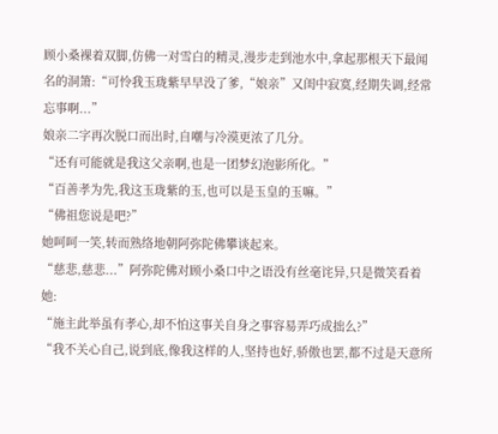顾小桑裸着双脚,仿佛一对雪白的精灵,漫步走到池水中,拿起那根天下最闻名的洞箫:“可怜我玉珑紫早早没了爹,“娘亲”又闺中寂寞,经期失调,经常忘事啊...”
娘亲二字再次脱口而出时,自嘲与冷漠更浓了几分。
“还有可能就是我这父亲啊,也是一团梦幻泡影所化。”
“百善孝为先,我这玉珑紫的玉,也可以是玉皇的玉嘛。”
“佛祖您说是吧?”
她呵呵一笑,转而熟络地朝阿弥陀佛攀谈起来。
“慈悲,慈悲...”阿弥陀佛对顾小桑口中之语没有丝毫诧异,只是微笑看着她:
“施主此举虽有孝心,却不怕这事关自身之事容易弄巧成拙么?”
“我不关心自己,说到底,像我这样的人,坚持也好,骄傲也罢,都不过是天意所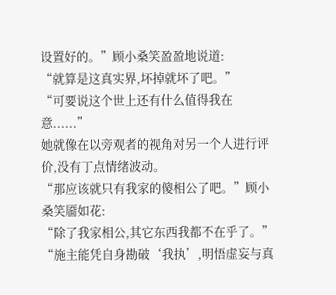设置好的。”顾小桑笑盈盈地说道:
“就算是这真实界,坏掉就坏了吧。”
“可要说这个世上还有什么值得我在意......”
她就像在以旁观者的视角对另一个人进行评价,没有丁点情绪波动。
“那应该就只有我家的傻相公了吧。”顾小桑笑靥如花:
“除了我家相公,其它东西我都不在乎了。”
“施主能凭自身勘破‘我执’,明悟虚妄与真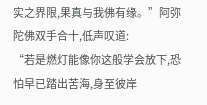实之界限,果真与我佛有缘。”阿弥陀佛双手合十,低声叹道:
“若是燃灯能像你这般学会放下,恐怕早已踏出苦海,身至彼岸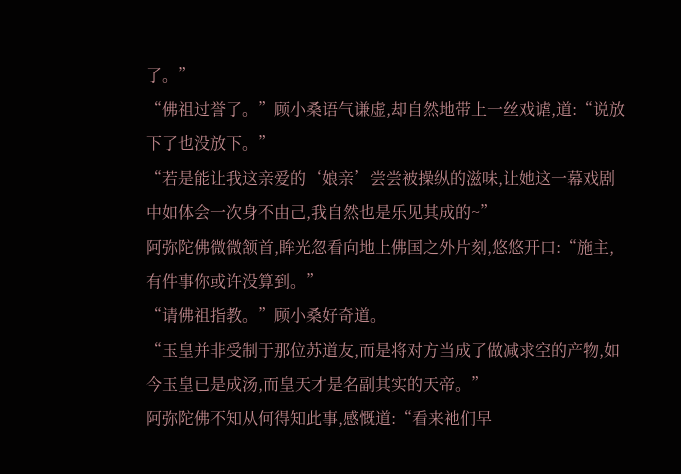了。”
“佛祖过誉了。”顾小桑语气谦虚,却自然地带上一丝戏谑,道:“说放下了也没放下。”
“若是能让我这亲爱的‘娘亲’尝尝被操纵的滋味,让她这一幕戏剧中如体会一次身不由己,我自然也是乐见其成的~”
阿弥陀佛微微颔首,眸光忽看向地上佛国之外片刻,悠悠开口:“施主,有件事你或许没算到。”
“请佛祖指教。”顾小桑好奇道。
“玉皇并非受制于那位苏道友,而是将对方当成了做减求空的产物,如今玉皇已是成汤,而皇天才是名副其实的天帝。”
阿弥陀佛不知从何得知此事,感慨道:“看来祂们早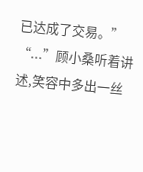已达成了交易。”
“...”顾小桑听着讲述,笑容中多出一丝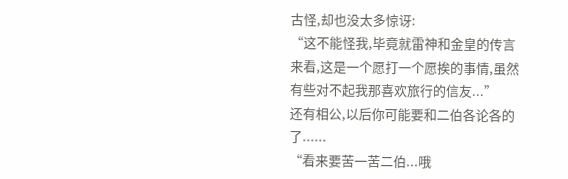古怪,却也没太多惊讶:
“这不能怪我,毕竟就雷神和金皇的传言来看,这是一个愿打一个愿挨的事情,虽然有些对不起我那喜欢旅行的信友...”
还有相公,以后你可能要和二伯各论各的了......
“看来要苦一苦二伯...哦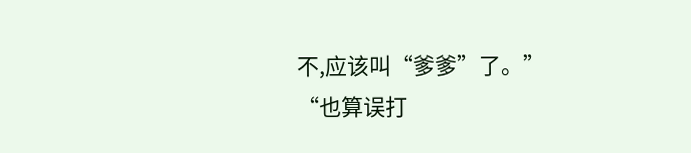不,应该叫“爹爹”了。”
“也算误打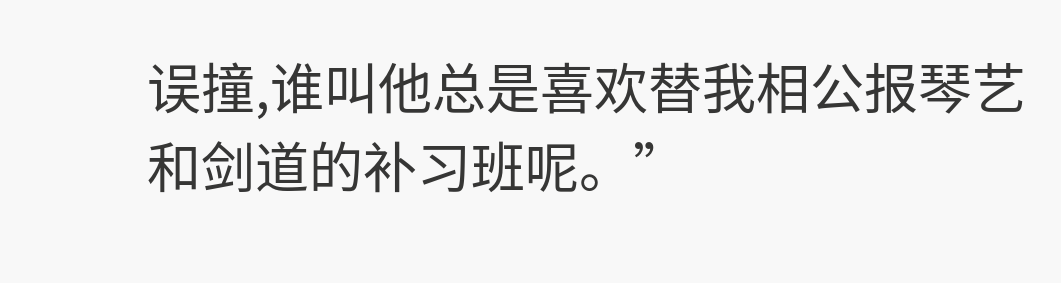误撞,谁叫他总是喜欢替我相公报琴艺和剑道的补习班呢。”